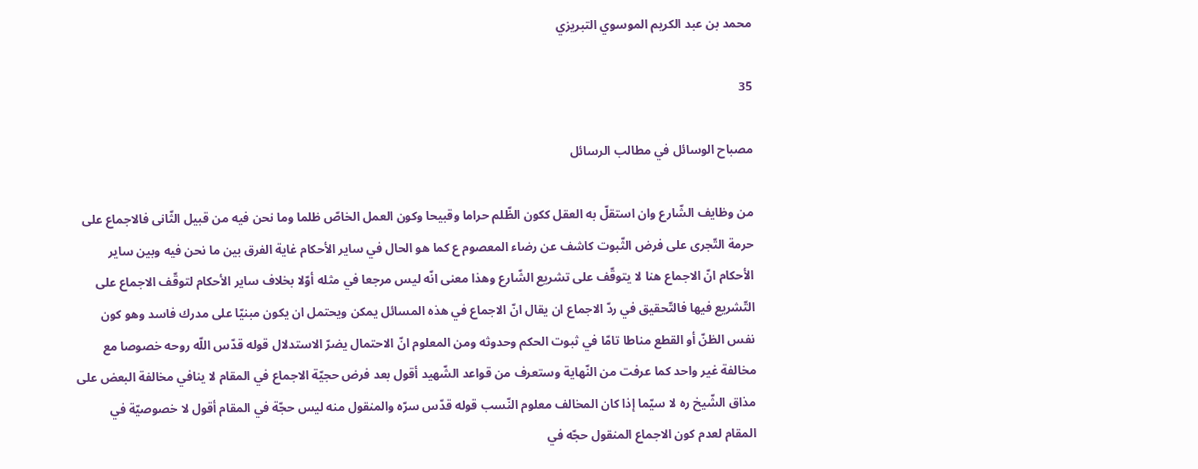محمد بن عبد الكريم الموسوي التبريزي

35

مصباح الوسائل في مطالب الرسائل

من وظايف الشّارع وان استقلّ به العقل ككون الظّلم حراما وقبيحا وكون العمل الخاصّ ظلما وما نحن فيه من قبيل الثّانى فالاجماع على حرمة التّجرى على فرض الثّبوت كاشف عن رضاء المعصوم ع كما هو الحال في ساير الأحكام غاية الفرق بين ما نحن فيه وبين ساير الأحكام انّ الاجماع هنا لا يتوقّف على تشريع الشّارع وهذا معنى انّه ليس مرجعا في مثله أوّلا بخلاف ساير الأحكام لتوقّف الاجماع على التّشريع فيها فالتّحقيق في ردّ الاجماع ان يقال انّ الاجماع في هذه المسائل يمكن ويحتمل ان يكون مبنيّا على مدرك فاسد وهو كون نفس الظنّ أو القطع مناطا تامّا في ثبوت الحكم وحدوثه ومن المعلوم انّ الاحتمال يضرّ الاستدلال قوله قدّس اللّه روحه خصوصا مع مخالفة غير واحد كما عرفت من النّهاية وستعرف من قواعد الشّهيد أقول بعد فرض حجيّة الاجماع في المقام لا ينافي مخالفة البعض على مذاق الشّيخ ره لا سيّما إذا كان المخالف معلوم النّسب قوله قدّس سرّه والمنقول منه ليس حجّة في المقام أقول لا خصوصيّة في المقام لعدم كون الاجماع المنقول حجّه في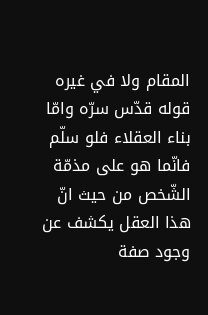المقام ولا في غيره قوله قدّس سرّه وامّا بناء العقلاء فلو سلّم فانّما هو على مذمّة الشّخص من حيث انّ هذا العقل يكشف عن وجود صفة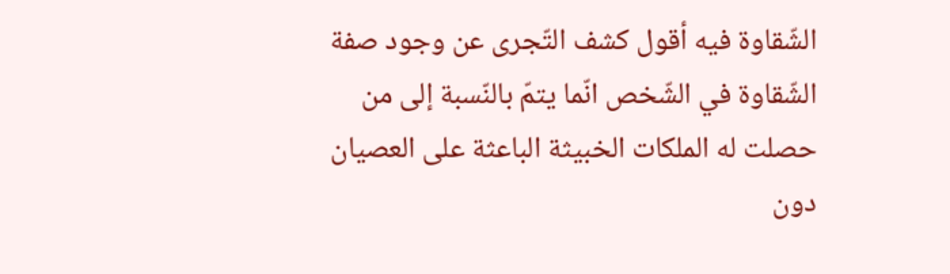الشّقاوة فيه أقول كشف التّجرى عن وجود صفة الشّقاوة في الشّخص انّما يتمّ بالنّسبة إلى من حصلت له الملكات الخبيثة الباعثة على العصيان دون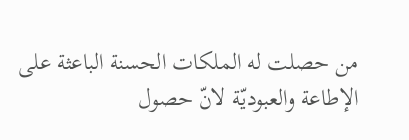من حصلت له الملكات الحسنة الباعثة على الإطاعة والعبوديّة لانّ حصول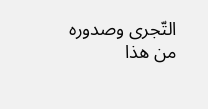التّجرى وصدوره من هذا